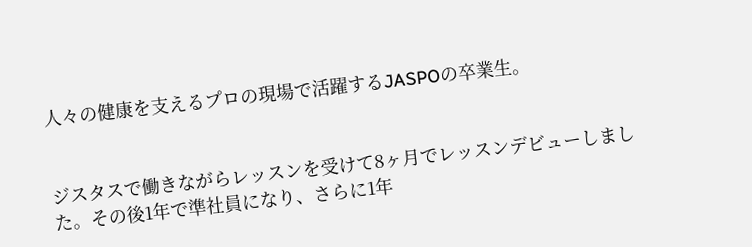人々の健康を支えるプロの現場で活躍するJASPOの卒業生。


ジスタスで働きながらレッスンを受けて8ヶ月でレッスンデビューしました。その後1年で準社員になり、さらに1年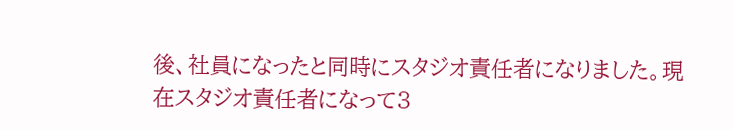後、社員になったと同時にスタジオ責任者になりました。現在スタジオ責任者になって3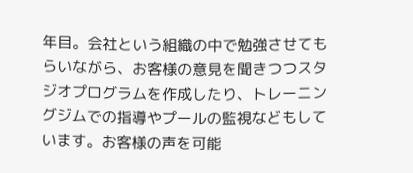年目。会社という組織の中で勉強させてもらいながら、お客様の意見を聞きつつスタジオプログラムを作成したり、トレーニングジムでの指導やプールの監視などもしています。お客様の声を可能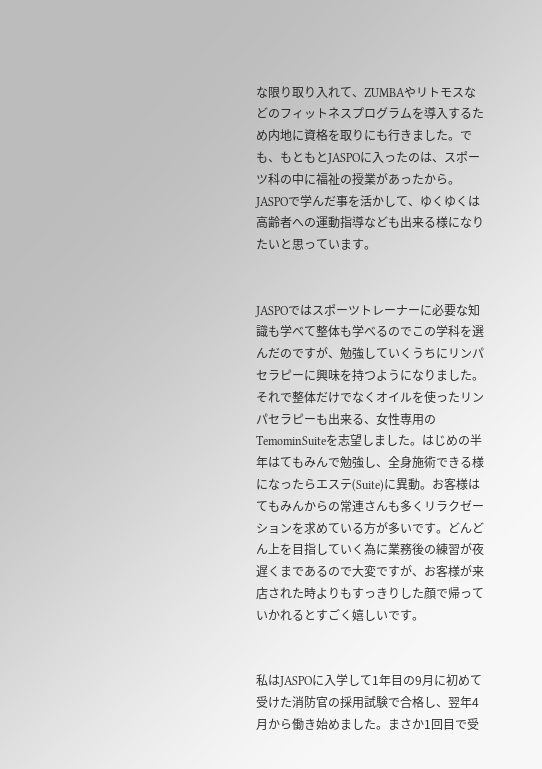な限り取り入れて、ZUMBAやリトモスなどのフィットネスプログラムを導入するため内地に資格を取りにも行きました。でも、もともとJASPOに入ったのは、スポーツ科の中に福祉の授業があったから。JASPOで学んだ事を活かして、ゆくゆくは高齢者への運動指導なども出来る様になりたいと思っています。


JASPOではスポーツトレーナーに必要な知識も学べて整体も学べるのでこの学科を選んだのですが、勉強していくうちにリンパセラピーに興味を持つようになりました。それで整体だけでなくオイルを使ったリンパセラピーも出来る、女性専用のTemominSuiteを志望しました。はじめの半年はてもみんで勉強し、全身施術できる様になったらエステ(Suite)に異動。お客様はてもみんからの常連さんも多くリラクゼーションを求めている方が多いです。どんどん上を目指していく為に業務後の練習が夜遅くまであるので大変ですが、お客様が来店された時よりもすっきりした顔で帰っていかれるとすごく嬉しいです。


私はJASPOに入学して1年目の9月に初めて受けた消防官の採用試験で合格し、翌年4月から働き始めました。まさか1回目で受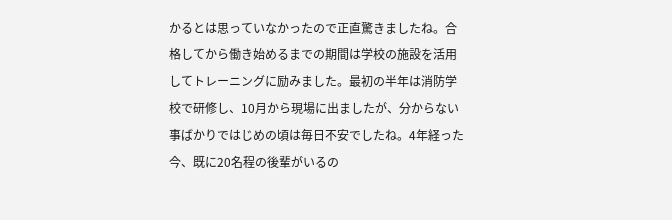かるとは思っていなかったので正直驚きましたね。合格してから働き始めるまでの期間は学校の施設を活用してトレーニングに励みました。最初の半年は消防学校で研修し、10月から現場に出ましたが、分からない事ばかりではじめの頃は毎日不安でしたね。4年経った今、既に20名程の後輩がいるの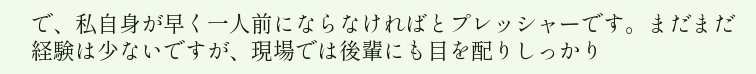で、私自身が早く一人前にならなければとプレッシャーです。まだまだ経験は少ないですが、現場では後輩にも目を配りしっかり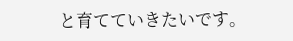と育てていきたいです。